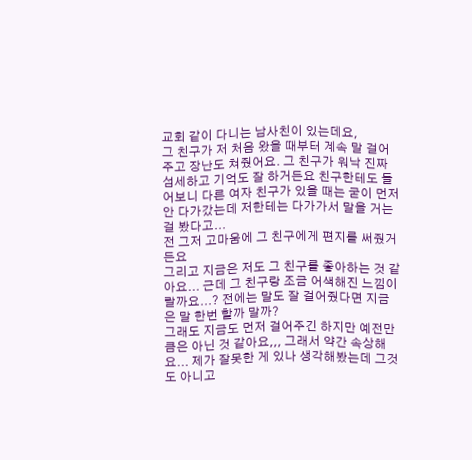교회 같이 다니는 남사친이 있는데요,
그 친구가 저 처음 왔을 때부터 계속 말 걸어주고 장난도 쳐줬어요. 그 친구가 워낙 진짜 섬세하고 기억도 잘 하거든요 친구한테도 들어보니 다른 여자 친구가 있을 때는 굳이 먼저 안 다가갔는데 저한테는 다가가서 말을 거는걸 봤다고...
전 그저 고마움에 그 친구에게 편지를 써줬거든요
그리고 지금은 저도 그 친구를 좋아하는 것 같아요... 근데 그 친구랑 조금 어색해진 느낌이랄까요...? 전에는 말도 잘 걸어줬다면 지금은 말 한번 할까 말까?
그래도 지금도 먼저 걸어주긴 하지만 예전만큼은 아닌 것 같아요,,, 그래서 약간 속상해요... 제가 잘못한 게 있나 생각해봤는데 그것도 아니고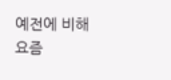예전에 비해 요즘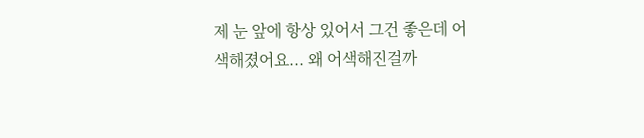제 눈 앞에 항상 있어서 그건 좋은데 어색해졌어요... 왜 어색해진걸까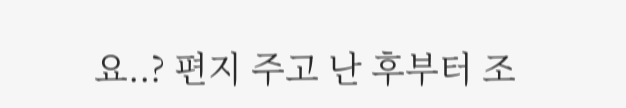요..? 편지 주고 난 후부터 조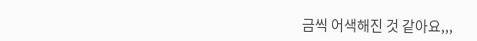금씩 어색해진 것 같아요,,,